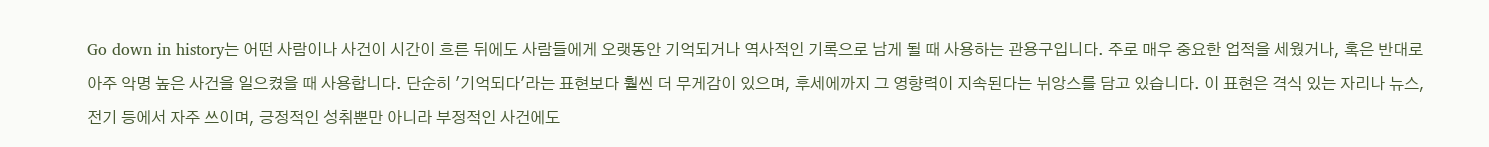Go down in history는 어떤 사람이나 사건이 시간이 흐른 뒤에도 사람들에게 오랫동안 기억되거나 역사적인 기록으로 남게 될 때 사용하는 관용구입니다. 주로 매우 중요한 업적을 세웠거나, 혹은 반대로 아주 악명 높은 사건을 일으켰을 때 사용합니다. 단순히 '기억되다'라는 표현보다 훨씬 더 무게감이 있으며, 후세에까지 그 영향력이 지속된다는 뉘앙스를 담고 있습니다. 이 표현은 격식 있는 자리나 뉴스, 전기 등에서 자주 쓰이며, 긍정적인 성취뿐만 아니라 부정적인 사건에도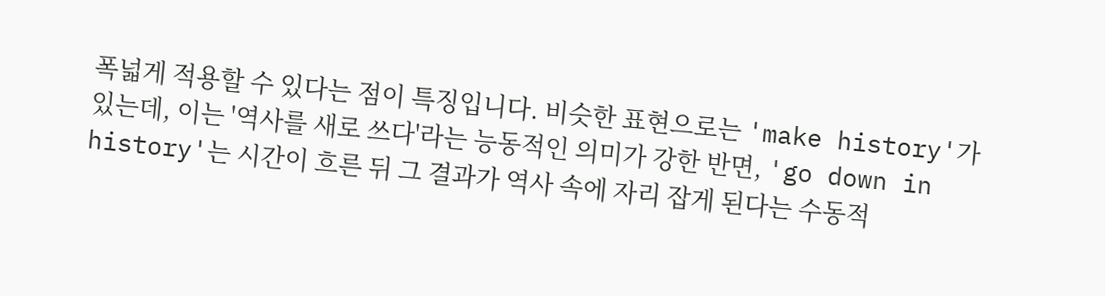폭넓게 적용할 수 있다는 점이 특징입니다. 비슷한 표현으로는 'make history'가 있는데, 이는 '역사를 새로 쓰다'라는 능동적인 의미가 강한 반면, 'go down in history'는 시간이 흐른 뒤 그 결과가 역사 속에 자리 잡게 된다는 수동적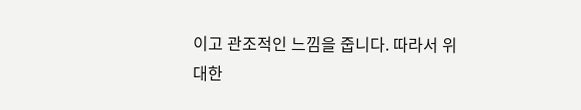이고 관조적인 느낌을 줍니다. 따라서 위대한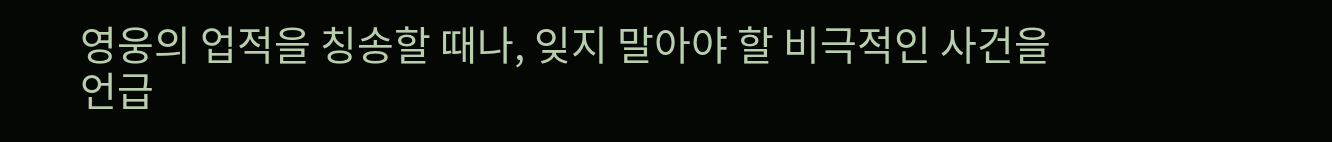영웅의 업적을 칭송할 때나, 잊지 말아야 할 비극적인 사건을 언급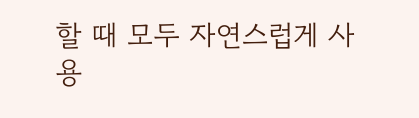할 때 모두 자연스럽게 사용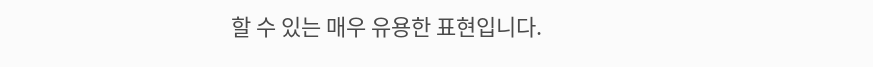할 수 있는 매우 유용한 표현입니다.